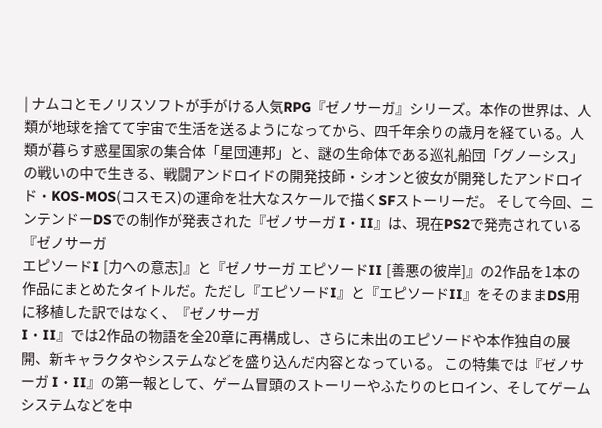| ナムコとモノリスソフトが手がける人気RPG『ゼノサーガ』シリーズ。本作の世界は、人類が地球を捨てて宇宙で生活を送るようになってから、四千年余りの歳月を経ている。人類が暮らす惑星国家の集合体「星団連邦」と、謎の生命体である巡礼船団「グノーシス」の戦いの中で生きる、戦闘アンドロイドの開発技師・シオンと彼女が開発したアンドロイド・KOS-MOS(コスモス)の運命を壮大なスケールで描くSFストーリーだ。 そして今回、ニンテンドーDSでの制作が発表された『ゼノサーガ I・II』は、現在PS2で発売されている『ゼノサーガ
エピソードI [力への意志]』と『ゼノサーガ エピソードII [善悪の彼岸]』の2作品を1本の作品にまとめたタイトルだ。ただし『エピソードI』と『エピソードII』をそのままDS用に移植した訳ではなく、『ゼノサーガ
I・II』では2作品の物語を全20章に再構成し、さらに未出のエピソードや本作独自の展開、新キャラクタやシステムなどを盛り込んだ内容となっている。 この特集では『ゼノサーガ I・II』の第一報として、ゲーム冒頭のストーリーやふたりのヒロイン、そしてゲームシステムなどを中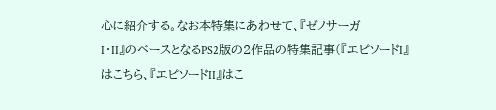心に紹介する。なお本特集にあわせて、『ゼノサーガ
I・II』のベースとなるPS2版の2作品の特集記事(『エピソードI』はこちら、『エピソードII』はこ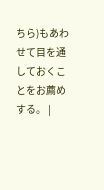ちら)もあわせて目を通しておくことをお薦めする。 |